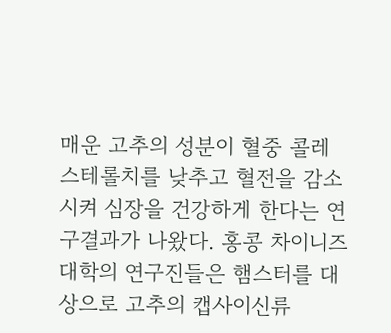매운 고추의 성분이 혈중 콜레스테롤치를 낮추고 혈전을 감소시켜 심장을 건강하게 한다는 연구결과가 나왔다. 홍콩 차이니즈 대학의 연구진들은 햄스터를 대상으로 고추의 캡사이신류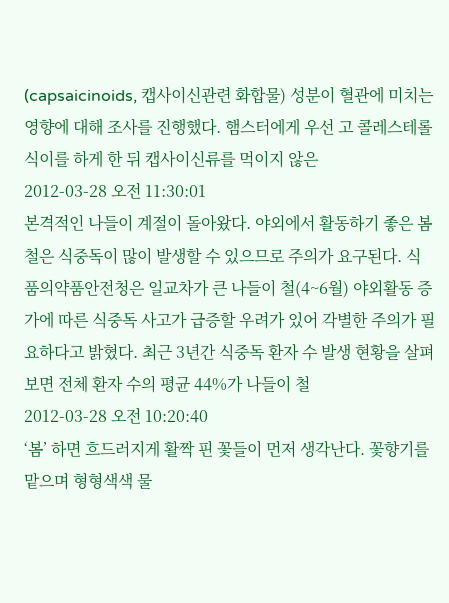(capsaicinoids, 캡사이신관련 화합물) 성분이 혈관에 미치는 영향에 대해 조사를 진행했다. 햄스터에게 우선 고 콜레스테롤 식이를 하게 한 뒤 캡사이신류를 먹이지 않은
2012-03-28 오전 11:30:01
본격적인 나들이 계절이 돌아왔다. 야외에서 활동하기 좋은 봄철은 식중독이 많이 발생할 수 있으므로 주의가 요구된다. 식품의약품안전청은 일교차가 큰 나들이 철(4~6월) 야외활동 증가에 따른 식중독 사고가 급증할 우려가 있어 각별한 주의가 필요하다고 밝혔다. 최근 3년간 식중독 환자 수 발생 현황을 살펴보면 전체 환자 수의 평균 44%가 나들이 철
2012-03-28 오전 10:20:40
‘봄’ 하면 흐드러지게 활짝 핀 꽃들이 먼저 생각난다. 꽃향기를 맡으며 형형색색 물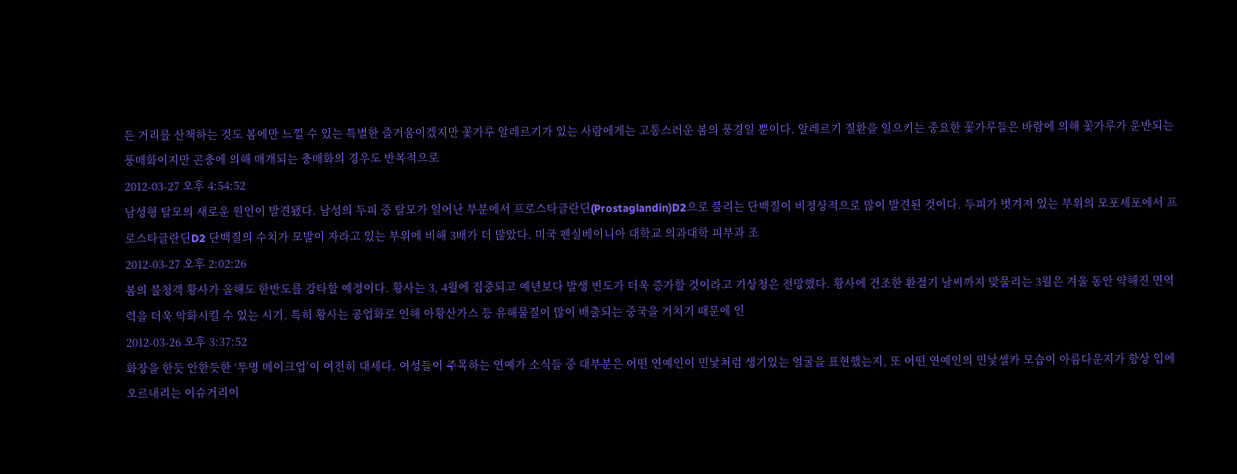든 거리를 산책하는 것도 봄에만 느낄 수 있는 특별한 즐거움이겠지만 꽃가루 알레르기가 있는 사람에게는 고통스러운 봄의 풍경일 뿐이다. 알레르기 질환을 일으키는 중요한 꽃가루들은 바람에 의해 꽃가루가 운반되는 풍매화이지만 곤충에 의해 매개되는 충매화의 경우도 반복적으로
2012-03-27 오후 4:54:52
남성형 탈모의 새로운 원인이 발견됐다. 남성의 두피 중 탈모가 일어난 부분에서 프로스타글란딘(Prostaglandin)D2으로 불리는 단백질이 비정상적으로 많이 발견된 것이다. 두피가 벗겨져 있는 부위의 모포세포에서 프로스타글란딘D2 단백질의 수치가 모발이 자라고 있는 부위에 비해 3배가 더 많았다. 미국 펜실베이니아 대학교 의과대학 피부과 조
2012-03-27 오후 2:02:26
봄의 불청객 황사가 올해도 한반도를 강타할 예정이다. 황사는 3, 4월에 집중되고 예년보다 발생 빈도가 더욱 증가할 것이라고 기상청은 전망했다. 황사에 건조한 환절기 날씨까지 맞물리는 3월은 겨울 동안 약해진 면역력을 더욱 악화시킬 수 있는 시기. 특히 황사는 공업화로 인해 아황산가스 등 유해물질이 많이 배출되는 중국을 거치기 때문에 인
2012-03-26 오후 3:37:52
화장을 한듯 안한듯한 ‘투명 메이크업’이 여전히 대세다. 여성들이 주목하는 연예가 소식들 중 대부분은 어떤 연예인이 민낯처럼 생기있는 얼굴을 표현했는지, 또 어떤 연예인의 민낯셀카 모습이 아름다운지가 항상 입에 오르내리는 이슈거리이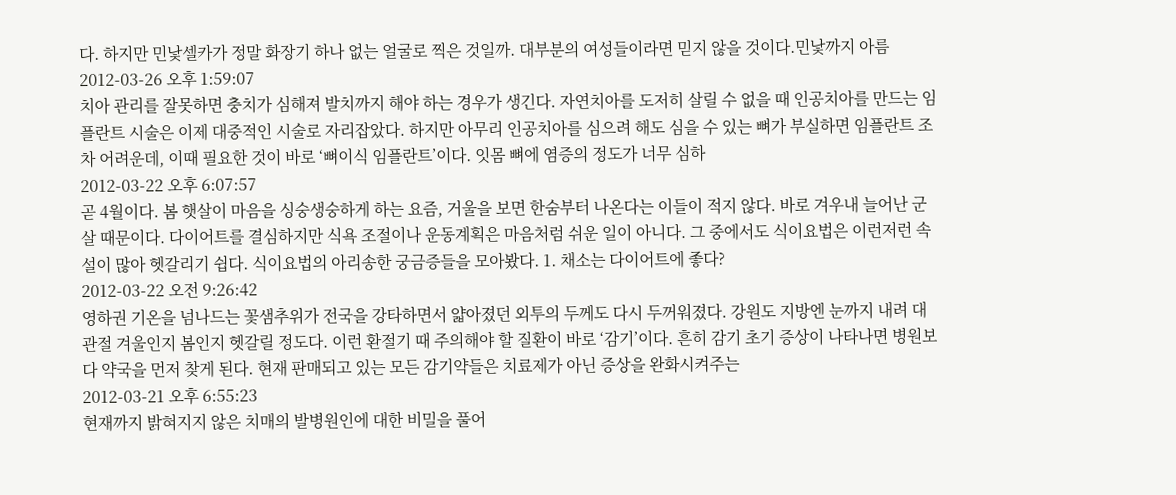다. 하지만 민낯셀카가 정말 화장기 하나 없는 얼굴로 찍은 것일까. 대부분의 여성들이라면 믿지 않을 것이다.민낯까지 아름
2012-03-26 오후 1:59:07
치아 관리를 잘못하면 충치가 심해져 발치까지 해야 하는 경우가 생긴다. 자연치아를 도저히 살릴 수 없을 때 인공치아를 만드는 임플란트 시술은 이제 대중적인 시술로 자리잡았다. 하지만 아무리 인공치아를 심으려 해도 심을 수 있는 뼈가 부실하면 임플란트 조차 어려운데, 이때 필요한 것이 바로 ‘뼈이식 임플란트’이다. 잇몸 뼈에 염증의 정도가 너무 심하
2012-03-22 오후 6:07:57
곧 4월이다. 봄 햇살이 마음을 싱숭생숭하게 하는 요즘, 거울을 보면 한숨부터 나온다는 이들이 적지 않다. 바로 겨우내 늘어난 군살 때문이다. 다이어트를 결심하지만 식욕 조절이나 운동계획은 마음처럼 쉬운 일이 아니다. 그 중에서도 식이요법은 이런저런 속설이 많아 헷갈리기 쉽다. 식이요법의 아리송한 궁금증들을 모아봤다. 1. 채소는 다이어트에 좋다?
2012-03-22 오전 9:26:42
영하권 기온을 넘나드는 꽃샘추위가 전국을 강타하면서 얇아졌던 외투의 두께도 다시 두꺼워졌다. 강원도 지방엔 눈까지 내려 대관절 겨울인지 봄인지 헷갈릴 정도다. 이런 환절기 때 주의해야 할 질환이 바로 ‘감기’이다. 흔히 감기 초기 증상이 나타나면 병원보다 약국을 먼저 찾게 된다. 현재 판매되고 있는 모든 감기약들은 치료제가 아닌 증상을 완화시켜주는
2012-03-21 오후 6:55:23
현재까지 밝혀지지 않은 치매의 발병원인에 대한 비밀을 풀어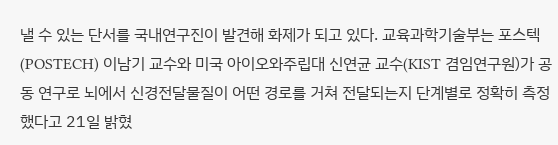낼 수 있는 단서를 국내연구진이 발견해 화제가 되고 있다. 교육과학기술부는 포스텍(POSTECH) 이남기 교수와 미국 아이오와주립대 신연균 교수(KIST 겸임연구원)가 공동 연구로 뇌에서 신경전달물질이 어떤 경로를 거쳐 전달되는지 단계별로 정확히 측정했다고 21일 밝혔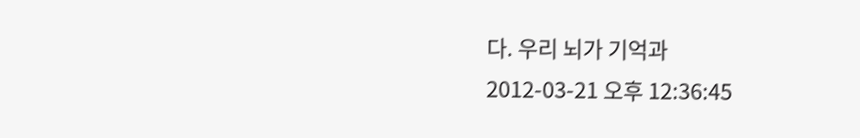다. 우리 뇌가 기억과
2012-03-21 오후 12:36:45